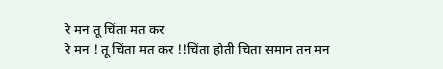रे मन तू चिंता मत कर
रे मन ! तू चिंता मत कर !!चिंता होती चिता समान तन मन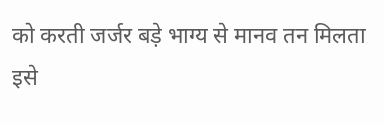को करती जर्जर बड़े भाग्य से मानव तन मिलता इसे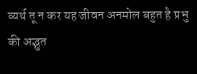व्यर्थ तू न कर यह जीवन अनमोल बहुत है प्रभु की अद्भुत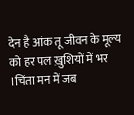देन है आंक तू जीवन के मूल्य को हर पल ख़ुशियों में भर ।चिंता मन में जब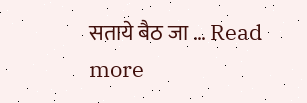सताये बैठ जा … Read more